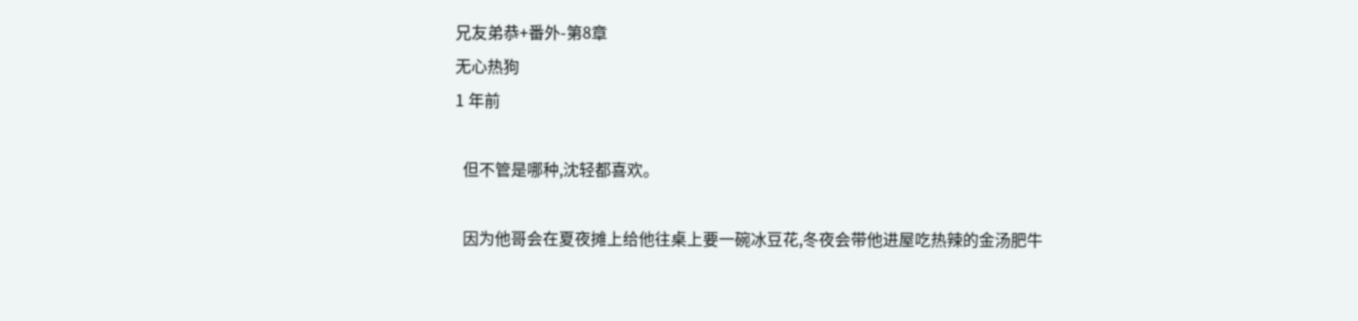兄友弟恭+番外-第8章
无心热狗
1 年前

  但不管是哪种,沈轻都喜欢。

  因为他哥会在夏夜摊上给他往桌上要一碗冰豆花,冬夜会带他进屋吃热辣的金汤肥牛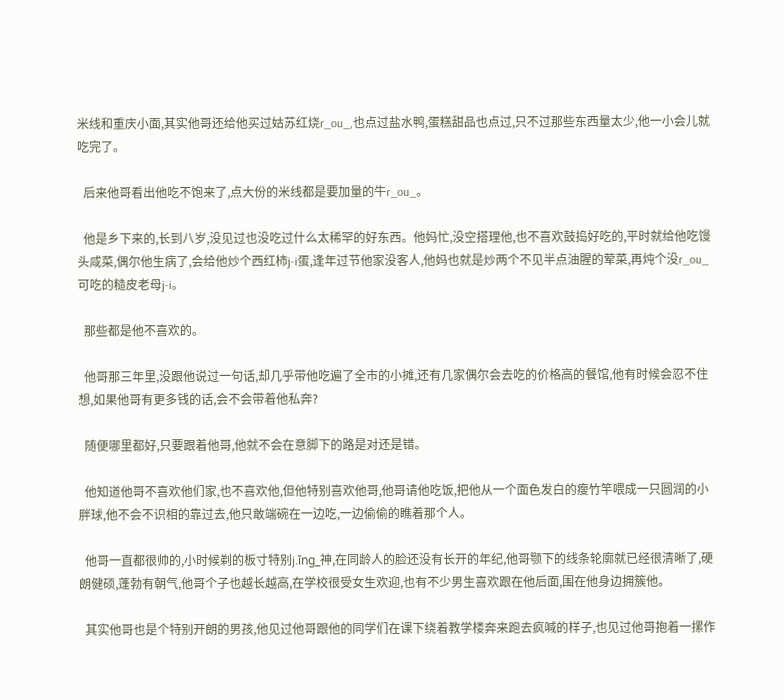米线和重庆小面,其实他哥还给他买过姑苏红烧r_ou_,也点过盐水鸭,蛋糕甜品也点过,只不过那些东西量太少,他一小会儿就吃完了。

  后来他哥看出他吃不饱来了,点大份的米线都是要加量的牛r_ou_。

  他是乡下来的,长到八岁,没见过也没吃过什么太稀罕的好东西。他妈忙,没空搭理他,也不喜欢鼓捣好吃的,平时就给他吃馒头咸菜,偶尔他生病了,会给他炒个西红柿j-i蛋,逢年过节他家没客人,他妈也就是炒两个不见半点油腥的荤菜,再炖个没r_ou_可吃的糙皮老母j-i。

  那些都是他不喜欢的。

  他哥那三年里,没跟他说过一句话,却几乎带他吃遍了全市的小摊,还有几家偶尔会去吃的价格高的餐馆,他有时候会忍不住想,如果他哥有更多钱的话,会不会带着他私奔?

  随便哪里都好,只要跟着他哥,他就不会在意脚下的路是对还是错。

  他知道他哥不喜欢他们家,也不喜欢他,但他特别喜欢他哥,他哥请他吃饭,把他从一个面色发白的瘦竹竿喂成一只圆润的小胖球,他不会不识相的靠过去,他只敢端碗在一边吃,一边偷偷的瞧着那个人。

  他哥一直都很帅的,小时候剃的板寸特别j.īng_神,在同龄人的脸还没有长开的年纪,他哥颚下的线条轮廓就已经很清晰了,硬朗健硕,蓬勃有朝气,他哥个子也越长越高,在学校很受女生欢迎,也有不少男生喜欢跟在他后面,围在他身边拥簇他。

  其实他哥也是个特别开朗的男孩,他见过他哥跟他的同学们在课下绕着教学楼奔来跑去疯喊的样子,也见过他哥抱着一摞作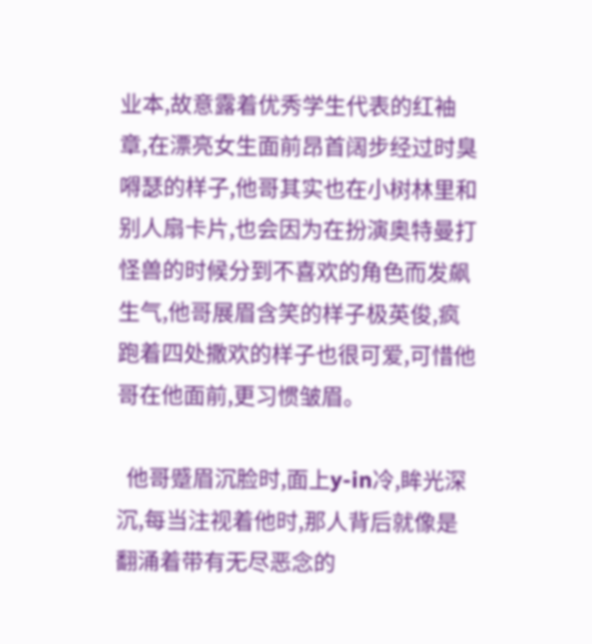业本,故意露着优秀学生代表的红袖章,在漂亮女生面前昂首阔步经过时臭嘚瑟的样子,他哥其实也在小树林里和别人扇卡片,也会因为在扮演奥特曼打怪兽的时候分到不喜欢的角色而发飙生气,他哥展眉含笑的样子极英俊,疯跑着四处撒欢的样子也很可爱,可惜他哥在他面前,更习惯皱眉。

  他哥蹙眉沉脸时,面上y-in冷,眸光深沉,每当注视着他时,那人背后就像是翻涌着带有无尽恶念的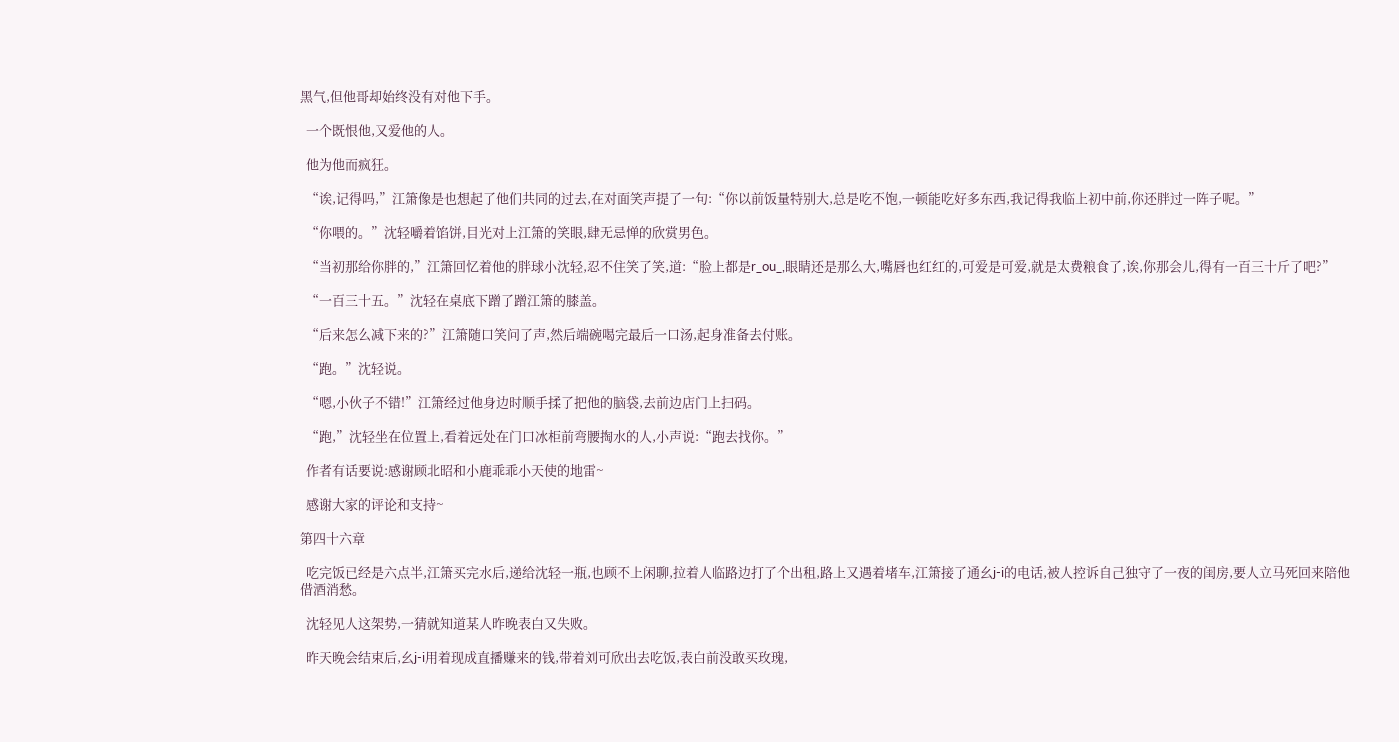黑气,但他哥却始终没有对他下手。

  一个既恨他,又爱他的人。

  他为他而疯狂。

  “诶,记得吗,”江箫像是也想起了他们共同的过去,在对面笑声提了一句:“你以前饭量特别大,总是吃不饱,一顿能吃好多东西,我记得我临上初中前,你还胖过一阵子呢。”

  “你喂的。”沈轻嚼着馅饼,目光对上江箫的笑眼,肆无忌惮的欣赏男色。

  “当初那给你胖的,”江箫回忆着他的胖球小沈轻,忍不住笑了笑,道:“脸上都是r_ou_,眼睛还是那么大,嘴唇也红红的,可爱是可爱,就是太费粮食了,诶,你那会儿,得有一百三十斤了吧?”

  “一百三十五。”沈轻在桌底下蹭了蹭江箫的膝盖。

  “后来怎么减下来的?”江箫随口笑问了声,然后端碗喝完最后一口汤,起身准备去付账。

  “跑。”沈轻说。

  “嗯,小伙子不错!”江箫经过他身边时顺手揉了把他的脑袋,去前边店门上扫码。

  “跑,”沈轻坐在位置上,看着远处在门口冰柜前弯腰掏水的人,小声说:“跑去找你。”

  作者有话要说:感谢顾北昭和小鹿乖乖小天使的地雷~

  感谢大家的评论和支持~

第四十六章

  吃完饭已经是六点半,江箫买完水后,递给沈轻一瓶,也顾不上闲聊,拉着人临路边打了个出租,路上又遇着堵车,江箫接了通幺j-i的电话,被人控诉自己独守了一夜的闺房,要人立马死回来陪他借酒消愁。

  沈轻见人这架势,一猜就知道某人昨晚表白又失败。

  昨天晚会结束后,幺j-i用着现成直播赚来的钱,带着刘可欣出去吃饭,表白前没敢买玫瑰,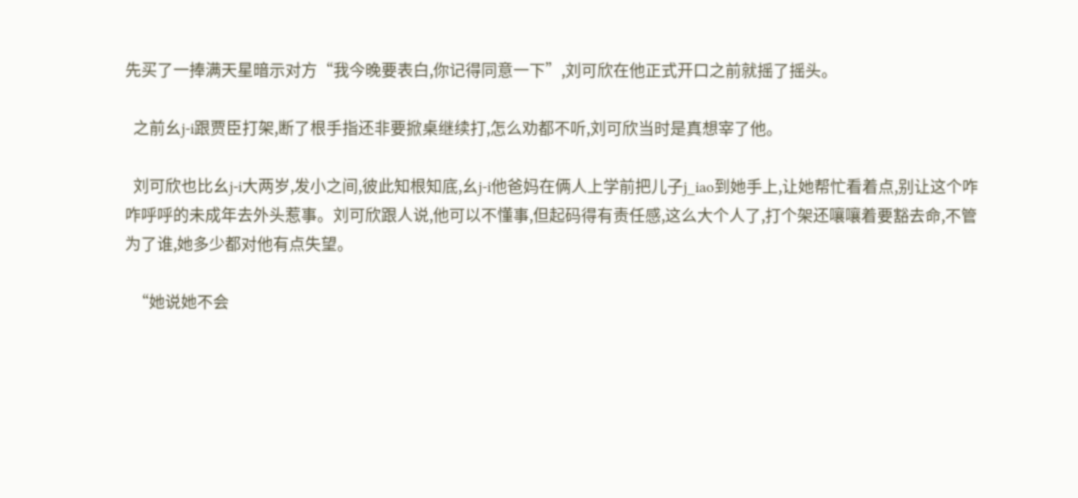先买了一捧满天星暗示对方“我今晚要表白,你记得同意一下”,刘可欣在他正式开口之前就摇了摇头。

  之前幺j-i跟贾臣打架,断了根手指还非要掀桌继续打,怎么劝都不听,刘可欣当时是真想宰了他。

  刘可欣也比幺j-i大两岁,发小之间,彼此知根知底,幺j-i他爸妈在俩人上学前把儿子j_iao到她手上,让她帮忙看着点,别让这个咋咋呼呼的未成年去外头惹事。刘可欣跟人说,他可以不懂事,但起码得有责任感,这么大个人了,打个架还嚷嚷着要豁去命,不管为了谁,她多少都对他有点失望。

  “她说她不会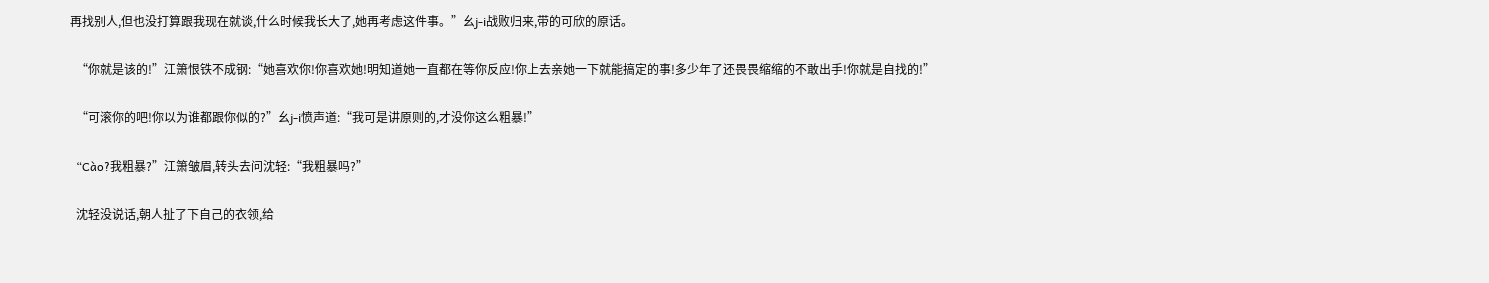再找别人,但也没打算跟我现在就谈,什么时候我长大了,她再考虑这件事。”幺j-i战败归来,带的可欣的原话。

  “你就是该的!”江箫恨铁不成钢:“她喜欢你!你喜欢她!明知道她一直都在等你反应!你上去亲她一下就能搞定的事!多少年了还畏畏缩缩的不敢出手!你就是自找的!”

  “可滚你的吧!你以为谁都跟你似的?”幺j-i愤声道:“我可是讲原则的,才没你这么粗暴!”

  “Cào?我粗暴?”江箫皱眉,转头去问沈轻:“我粗暴吗?”

  沈轻没说话,朝人扯了下自己的衣领,给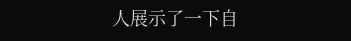人展示了一下自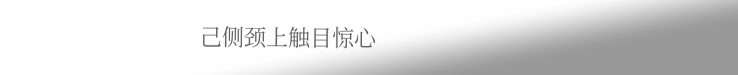己侧颈上触目惊心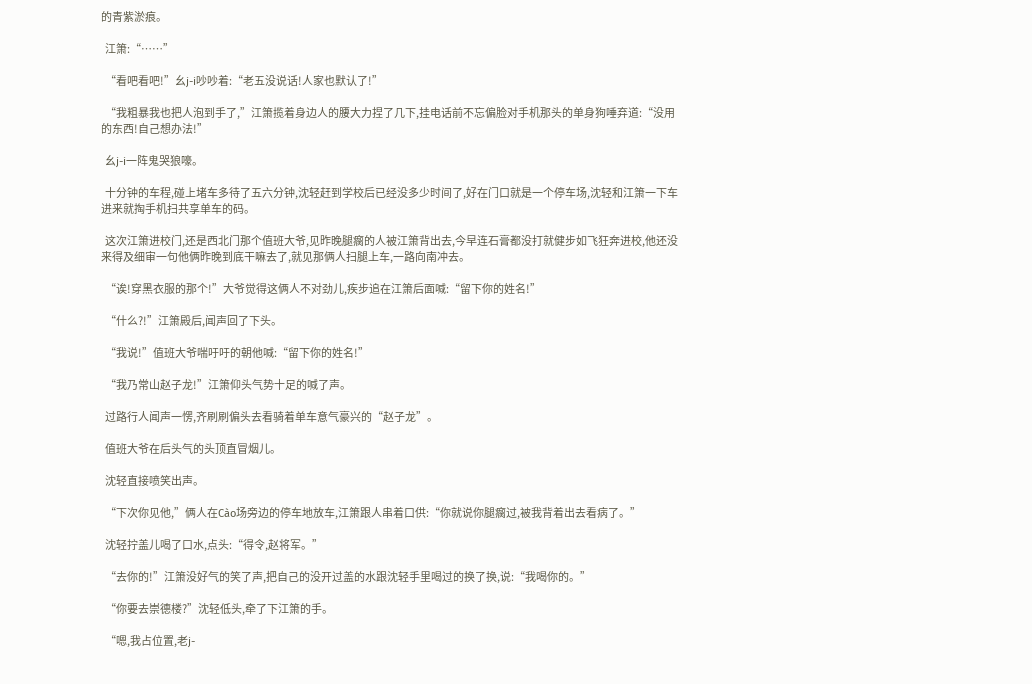的青紫淤痕。

  江箫:“……”

  “看吧看吧!”幺j-i吵吵着:“老五没说话!人家也默认了!”

  “我粗暴我也把人泡到手了,”江箫揽着身边人的腰大力捏了几下,挂电话前不忘偏脸对手机那头的单身狗唾弃道:“没用的东西!自己想办法!”

  幺j-i一阵鬼哭狼嚎。

  十分钟的车程,碰上堵车多待了五六分钟,沈轻赶到学校后已经没多少时间了,好在门口就是一个停车场,沈轻和江箫一下车进来就掏手机扫共享单车的码。

  这次江箫进校门,还是西北门那个值班大爷,见昨晚腿瘸的人被江箫背出去,今早连石膏都没打就健步如飞狂奔进校,他还没来得及细审一句他俩昨晚到底干嘛去了,就见那俩人扫腿上车,一路向南冲去。

  “诶!穿黑衣服的那个!”大爷觉得这俩人不对劲儿,疾步追在江箫后面喊:“留下你的姓名!”

  “什么?!”江箫殿后,闻声回了下头。

  “我说!”值班大爷喘吁吁的朝他喊:“留下你的姓名!”

  “我乃常山赵子龙!”江箫仰头气势十足的喊了声。

  过路行人闻声一愣,齐刷刷偏头去看骑着单车意气豪兴的“赵子龙”。

  值班大爷在后头气的头顶直冒烟儿。

  沈轻直接喷笑出声。

  “下次你见他,”俩人在Cào场旁边的停车地放车,江箫跟人串着口供:“你就说你腿瘸过,被我背着出去看病了。”

  沈轻拧盖儿喝了口水,点头:“得令,赵将军。”

  “去你的!”江箫没好气的笑了声,把自己的没开过盖的水跟沈轻手里喝过的换了换,说:“我喝你的。”

  “你要去崇德楼?”沈轻低头,牵了下江箫的手。

  “嗯,我占位置,老j-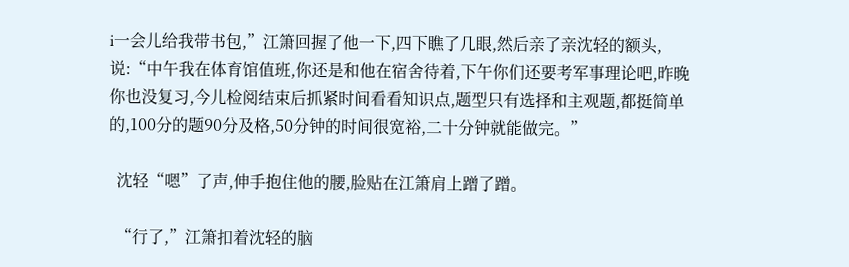i一会儿给我带书包,”江箫回握了他一下,四下瞧了几眼,然后亲了亲沈轻的额头,说:“中午我在体育馆值班,你还是和他在宿舍待着,下午你们还要考军事理论吧,昨晚你也没复习,今儿检阅结束后抓紧时间看看知识点,题型只有选择和主观题,都挺简单的,100分的题90分及格,50分钟的时间很宽裕,二十分钟就能做完。”

  沈轻“嗯”了声,伸手抱住他的腰,脸贴在江箫肩上蹭了蹭。

  “行了,”江箫扣着沈轻的脑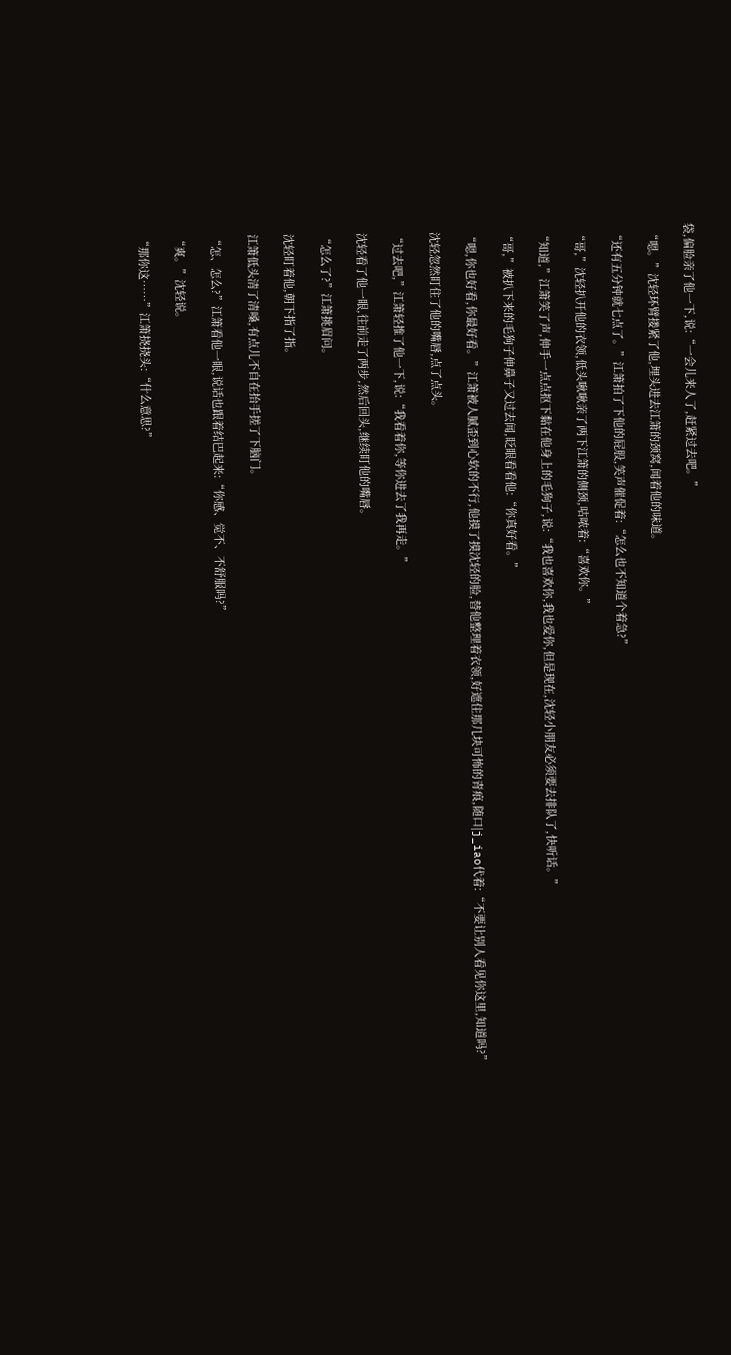袋,偏脸亲了他一下,说:“一会儿来人了,赶紧过去吧。”

  “嗯。”沈轻环臂搂紧了他,埋头进去江箫的颈窝,闻着他的味道。

  “还有五分钟就七点了。”江箫拍了下他的屁股,笑声催促着:“怎么也不知道个着急?”

  “哥,”沈轻扒开他的衣领,低头啾啾亲了两下江箫的侧颈,咕哝着:“喜欢你。”

  “知道,”江箫笑了声,伸手一点点抠下黏在他身上的毛狗子,说:“我也喜欢你,我也爱你,但是现在,沈轻小朋友必须要去排队了,快听话。”

  “哥,”被扒下来的毛狗子伸鼻子又过去闻,眨眼看看他:“你真好看。”

  “嗯,你也好看,你最好看。”江箫被人腻歪到心软的不行,他摸了摸沈轻的脸,替他整理着衣领,好遮住那几块可怖的青痕,随口|j_iao代着:“不要让别人看见你这里,知道吗?”

  沈轻忽然盯住了他的嘴唇,点了点头。

  “过去吧,”江箫轻推了他一下,说:“我看着你,等你进去了我再走。”

  沈轻看了他一眼,往前走了两步,然后回头,继续盯他的嘴唇。

  “怎么了?”江箫挑眉问。

  沈轻盯着他,朝下指了指。

  江箫低头清了清嗓,有点儿不自在抬手搓了下脑门。

  “怎、怎么?”江箫看他一眼,说话也跟着结巴起来:“你感、觉不、不舒服吗?”

  “爽。”沈轻说。

  “那你这……”江箫挠挠头:“什么意思?”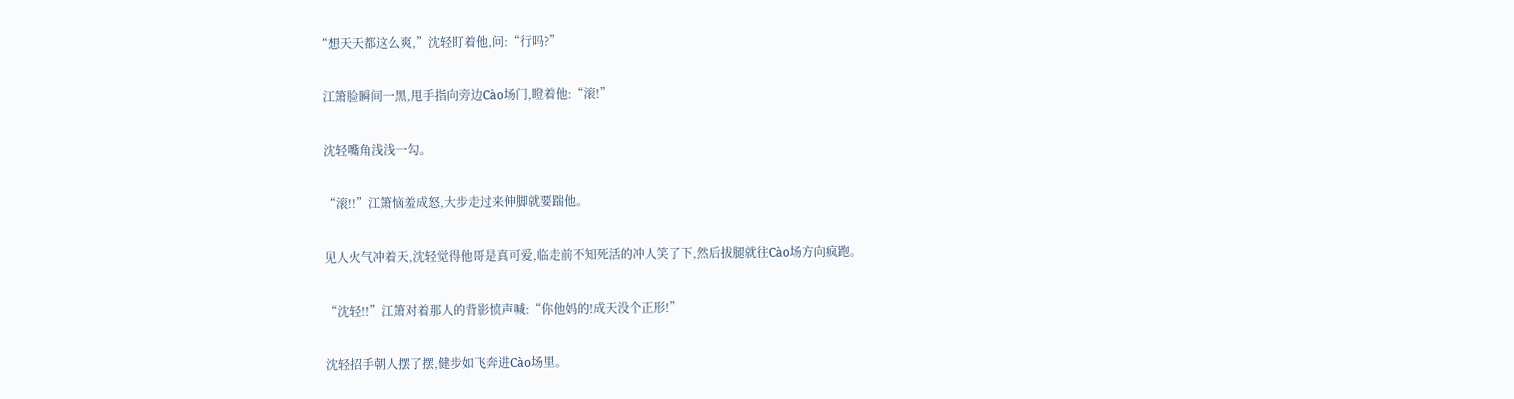“想天天都这么爽,”沈轻盯着他,问:“行吗?”

  江箫脸瞬间一黑,甩手指向旁边Cào场门,瞪着他:“滚!”

  沈轻嘴角浅浅一勾。

  “滚!!”江箫恼羞成怒,大步走过来伸脚就要踹他。

  见人火气冲着天,沈轻觉得他哥是真可爱,临走前不知死活的冲人笑了下,然后拔腿就往Cào场方向疯跑。

  “沈轻!!”江箫对着那人的背影愤声喊:“你他妈的!成天没个正形!”

  沈轻招手朝人摆了摆,健步如飞奔进Cào场里。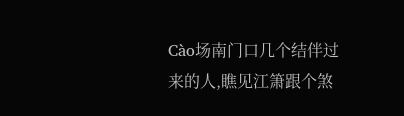Cào场南门口几个结伴过来的人,瞧见江箫跟个煞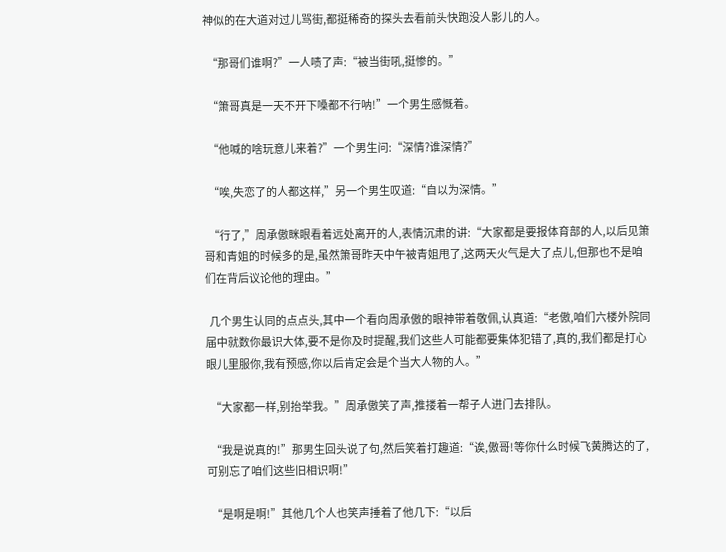神似的在大道对过儿骂街,都挺稀奇的探头去看前头快跑没人影儿的人。

  “那哥们谁啊?”一人啧了声:“被当街吼,挺惨的。”

  “箫哥真是一天不开下嗓都不行呐!”一个男生感慨着。

  “他喊的啥玩意儿来着?”一个男生问:“深情?谁深情?”

  “唉,失恋了的人都这样,”另一个男生叹道:“自以为深情。”

  “行了,”周承傲眯眼看着远处离开的人,表情沉肃的讲:“大家都是要报体育部的人,以后见箫哥和青姐的时候多的是,虽然箫哥昨天中午被青姐甩了,这两天火气是大了点儿,但那也不是咱们在背后议论他的理由。”

  几个男生认同的点点头,其中一个看向周承傲的眼神带着敬佩,认真道:“老傲,咱们六楼外院同届中就数你最识大体,要不是你及时提醒,我们这些人可能都要集体犯错了,真的,我们都是打心眼儿里服你,我有预感,你以后肯定会是个当大人物的人。”

  “大家都一样,别抬举我。”周承傲笑了声,推搂着一帮子人进门去排队。

  “我是说真的!”那男生回头说了句,然后笑着打趣道:“诶,傲哥!等你什么时候飞黄腾达的了,可别忘了咱们这些旧相识啊!”

  “是啊是啊!”其他几个人也笑声捶着了他几下:“以后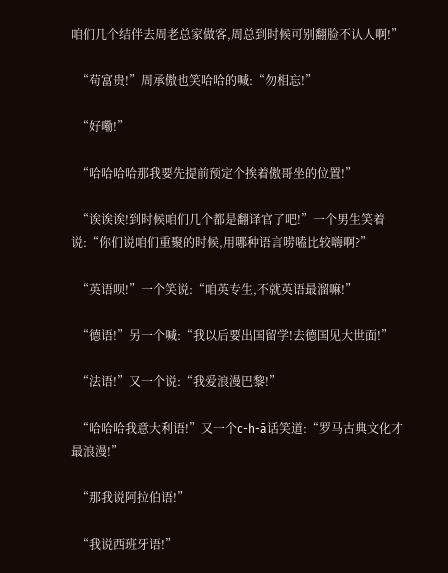咱们几个结伴去周老总家做客,周总到时候可别翻脸不认人啊!”

  “苟富贵!”周承傲也笑哈哈的喊:“勿相忘!”

  “好嘞!”

  “哈哈哈哈那我要先提前预定个挨着傲哥坐的位置!”

  “诶诶诶!到时候咱们几个都是翻译官了吧!”一个男生笑着说:“你们说咱们重聚的时候,用哪种语言唠嗑比较嗨啊?”

  “英语呗!”一个笑说:“咱英专生,不就英语最溜嘛!”

  “德语!”另一个喊:“我以后要出国留学!去德国见大世面!”

  “法语!”又一个说:“我爱浪漫巴黎!”

  “哈哈哈我意大利语!”又一个c-h-ā话笑道:“罗马古典文化才最浪漫!”

  “那我说阿拉伯语!”

  “我说西班牙语!”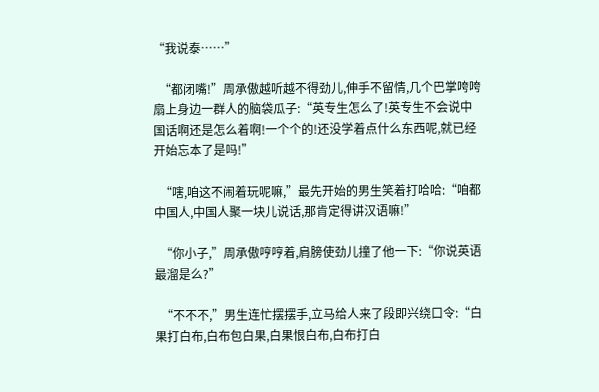“我说泰……”

  “都闭嘴!”周承傲越听越不得劲儿,伸手不留情,几个巴掌咵咵扇上身边一群人的脑袋瓜子:“英专生怎么了!英专生不会说中国话啊还是怎么着啊!一个个的!还没学着点什么东西呢,就已经开始忘本了是吗!”

  “嗐,咱这不闹着玩呢嘛,”最先开始的男生笑着打哈哈:“咱都中国人,中国人聚一块儿说话,那肯定得讲汉语嘛!”

  “你小子,”周承傲哼哼着,肩膀使劲儿撞了他一下:“你说英语最溜是么?”

  “不不不,”男生连忙摆摆手,立马给人来了段即兴绕口令:“白果打白布,白布包白果,白果恨白布,白布打白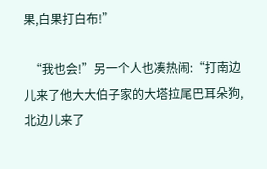果,白果打白布!”

  “我也会!”另一个人也凑热闹:“打南边儿来了他大大伯子家的大塔拉尾巴耳朵狗,北边儿来了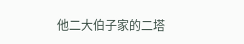他二大伯子家的二塔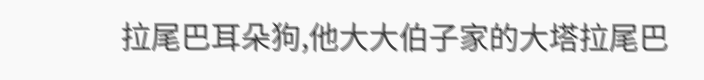拉尾巴耳朵狗,他大大伯子家的大塔拉尾巴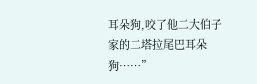耳朵狗,咬了他二大伯子家的二塔拉尾巴耳朵狗……”